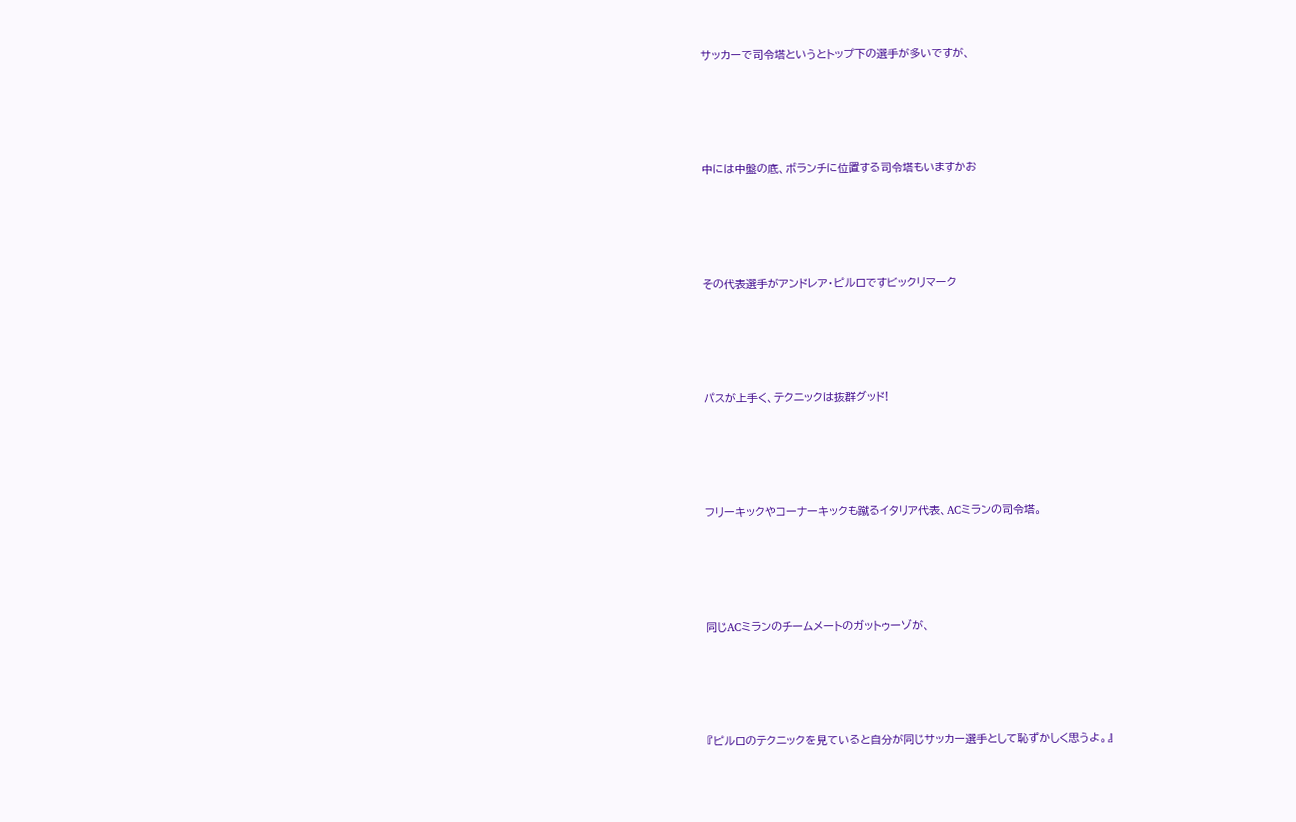サッカーで司令塔というとトップ下の選手が多いですが、




中には中盤の底、ボランチに位置する司令塔もいますかお




その代表選手がアンドレア・ピルロですビックリマーク




パスが上手く、テクニックは抜群グッド!




フリーキックやコーナーキックも蹴るイタリア代表、ACミランの司令塔。




同じACミランのチームメートのガットゥーゾが、




『ピルロのテクニックを見ていると自分が同じサッカー選手として恥ずかしく思うよ。』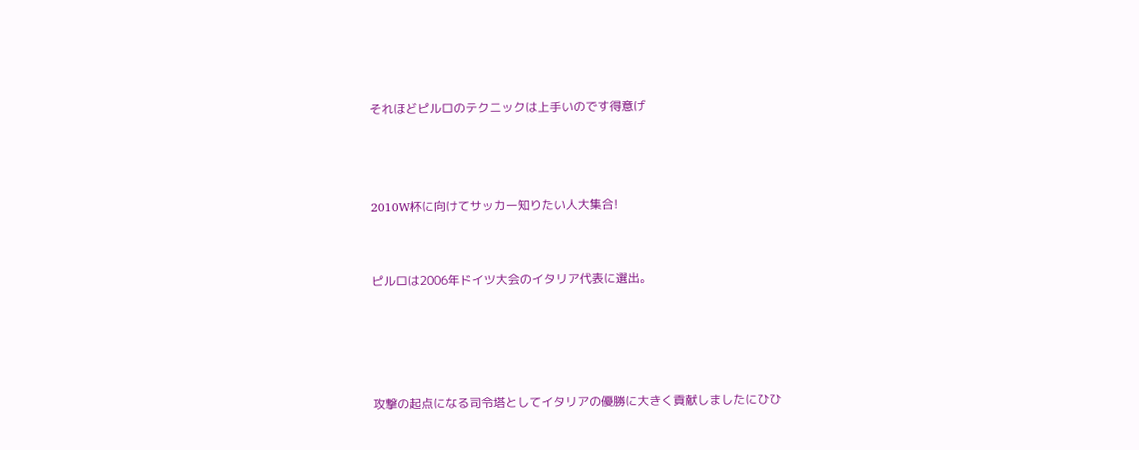それほどピルロのテクニックは上手いのです得意げ



2010W杯に向けてサッカー知りたい人大集合!


ピルロは2006年ドイツ大会のイタリア代表に選出。




攻撃の起点になる司令塔としてイタリアの優勝に大きく貢献しましたにひひ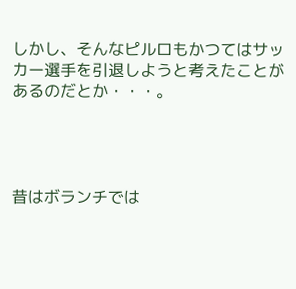しかし、そんなピルロもかつてはサッカー選手を引退しようと考えたことがあるのだとか・・・。




昔はボランチでは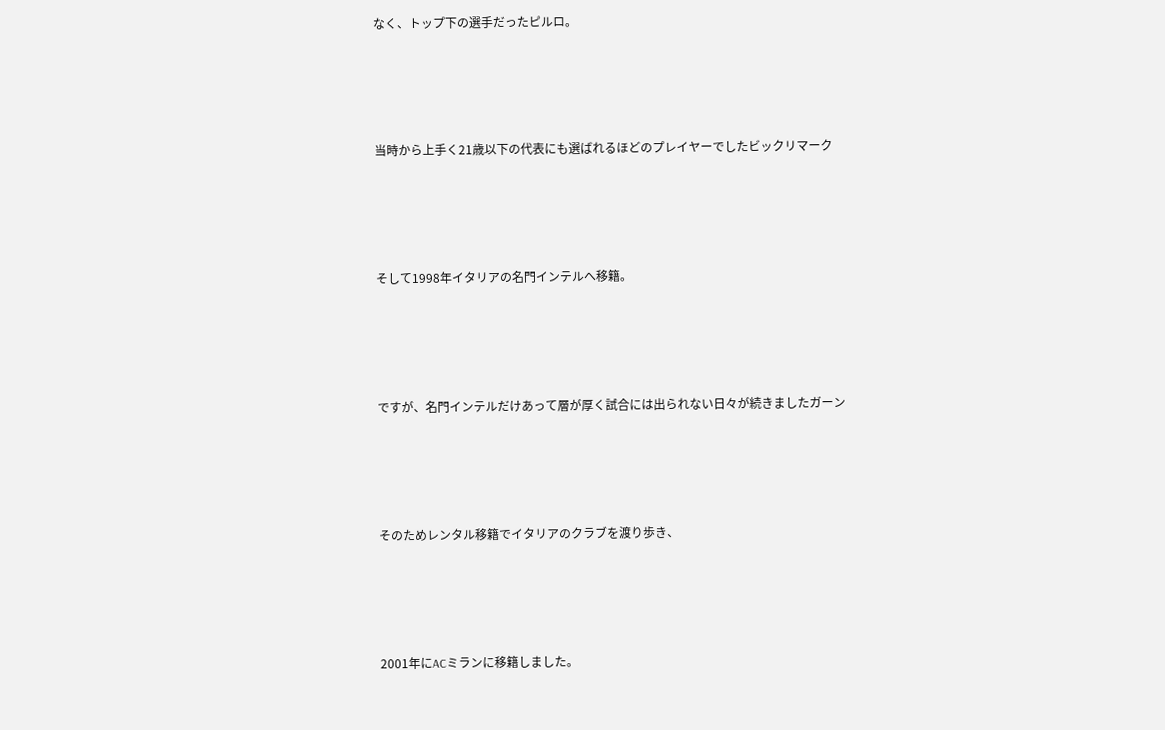なく、トップ下の選手だったピルロ。




当時から上手く21歳以下の代表にも選ばれるほどのプレイヤーでしたビックリマーク




そして1998年イタリアの名門インテルへ移籍。




ですが、名門インテルだけあって層が厚く試合には出られない日々が続きましたガーン




そのためレンタル移籍でイタリアのクラブを渡り歩き、




2001年にACミランに移籍しました。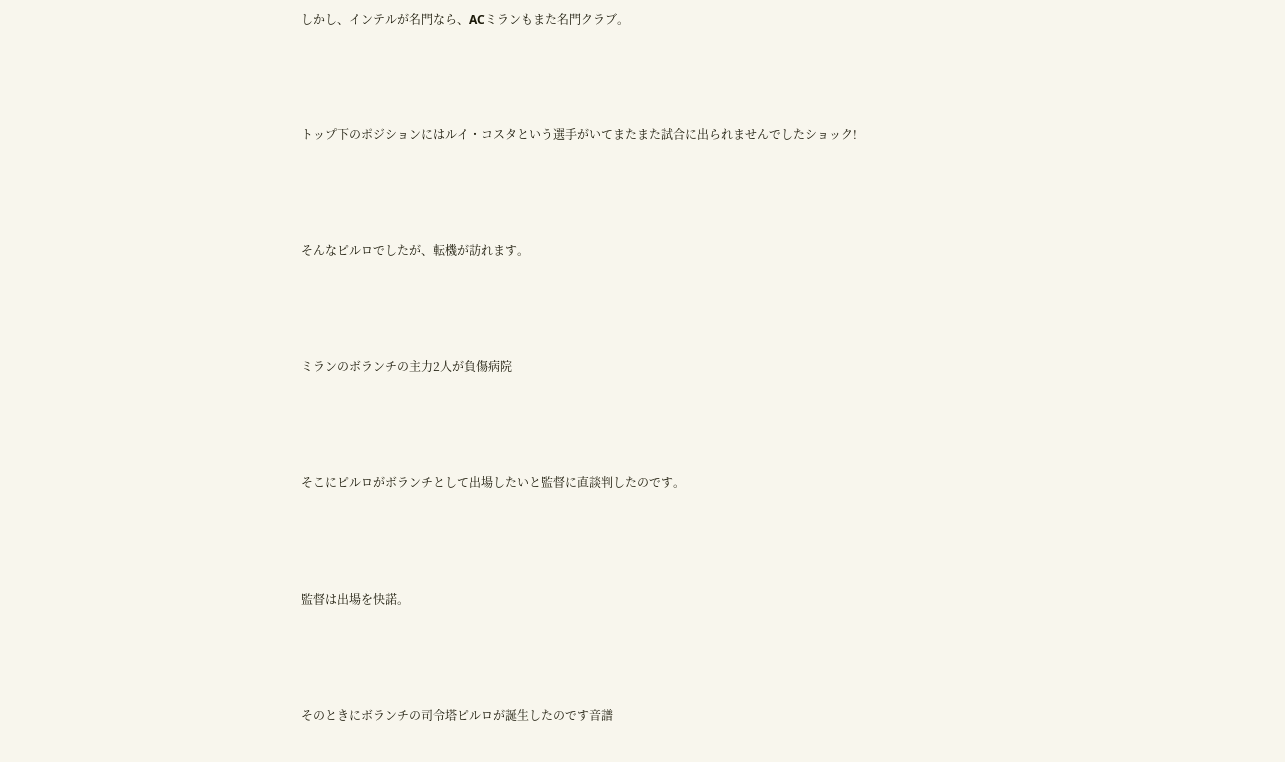しかし、インテルが名門なら、ACミランもまた名門クラブ。




トップ下のポジションにはルイ・コスタという選手がいてまたまた試合に出られませんでしたショック!




そんなピルロでしたが、転機が訪れます。




ミランのボランチの主力2人が負傷病院




そこにピルロがボランチとして出場したいと監督に直談判したのです。




監督は出場を快諾。




そのときにボランチの司令塔ピルロが誕生したのです音譜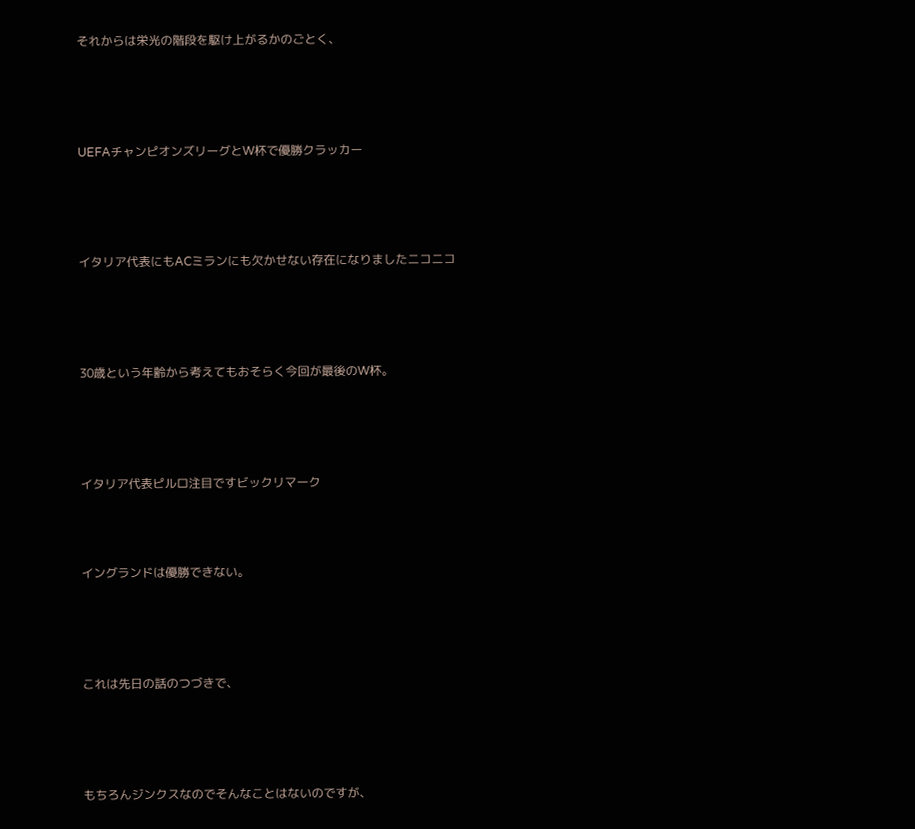それからは栄光の階段を駆け上がるかのごとく、




UEFAチャンピオンズリーグとW杯で優勝クラッカー




イタリア代表にもACミランにも欠かせない存在になりましたニコニコ




30歳という年齢から考えてもおそらく今回が最後のW杯。




イタリア代表ピルロ注目ですビックリマーク



イングランドは優勝できない。




これは先日の話のつづきで、




もちろんジンクスなのでそんなことはないのですが、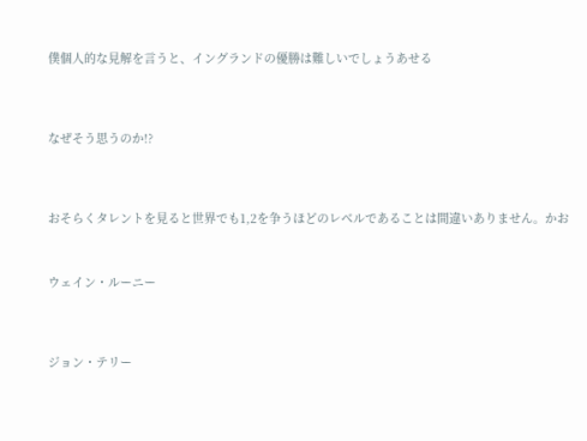僕個人的な見解を言うと、イングランドの優勝は難しいでしょうあせる




なぜそう思うのか!?




おそらくタレントを見ると世界でも1,2を争うほどのレベルであることは間違いありません。かお



ウェイン・ルーニー




ジョン・テリー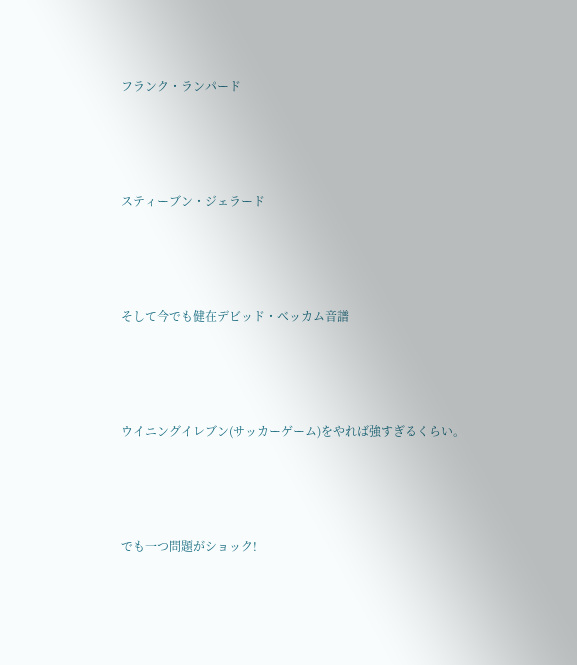フランク・ランパード




スティーブン・ジェラード




そして今でも健在デビッド・ベッカム音譜




ウイニングイレブン(サッカーゲーム)をやれば強すぎるくらい。




でも一つ問題がショック!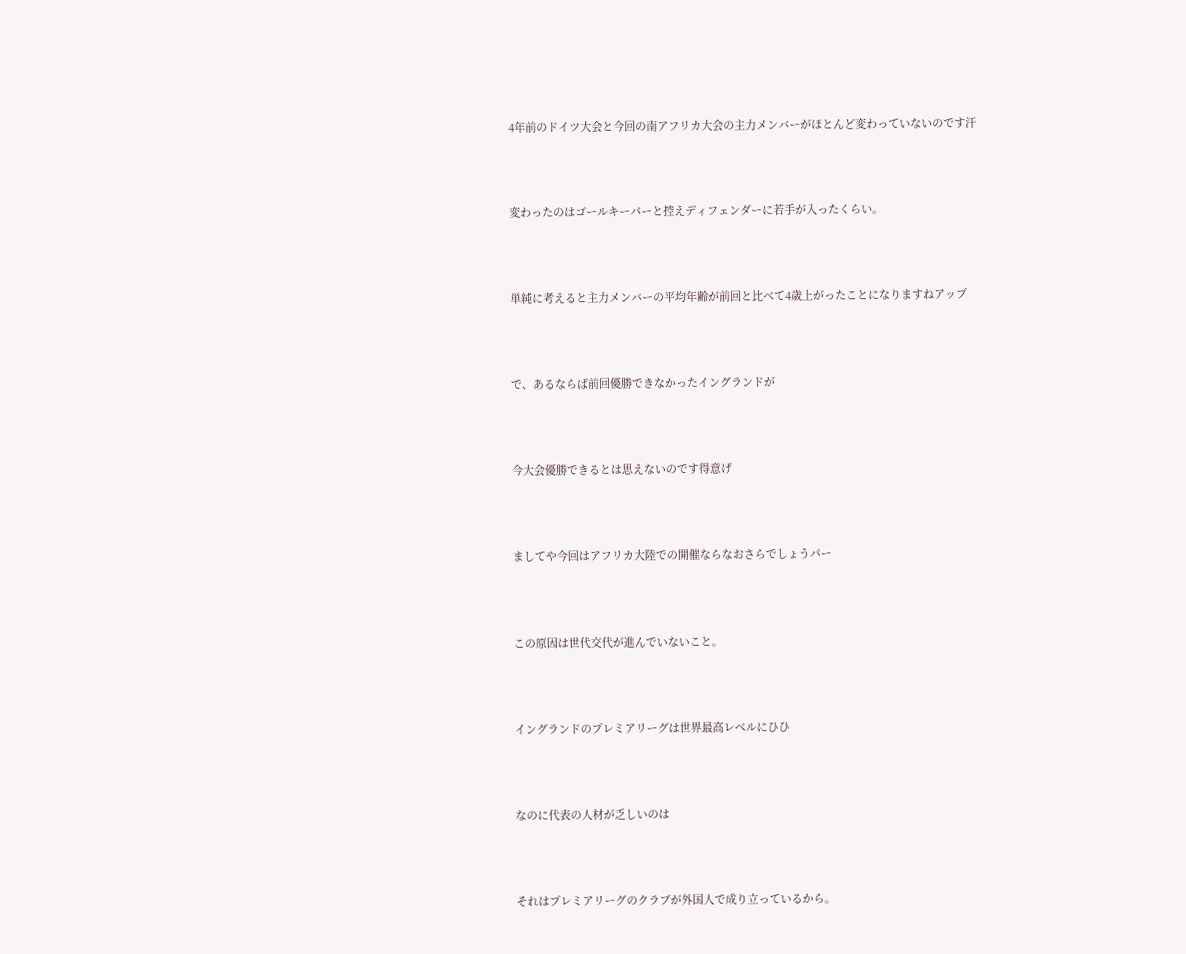4年前のドイツ大会と今回の南アフリカ大会の主力メンバーがほとんど変わっていないのです汗




変わったのはゴールキーパーと控えディフェンダーに若手が入ったくらい。




単純に考えると主力メンバーの平均年齢が前回と比べて4歳上がったことになりますねアップ




で、あるならば前回優勝できなかったイングランドが




今大会優勝できるとは思えないのです得意げ




ましてや今回はアフリカ大陸での開催ならなおさらでしょうパー




この原因は世代交代が進んでいないこと。




イングランドのプレミアリーグは世界最高レベルにひひ




なのに代表の人材が乏しいのは




それはプレミアリーグのクラブが外国人で成り立っているから。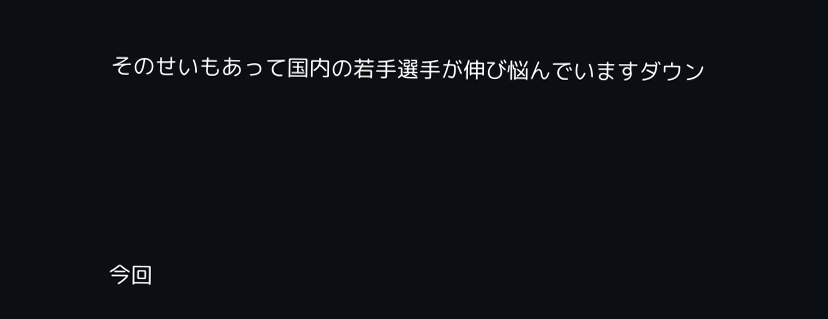そのせいもあって国内の若手選手が伸び悩んでいますダウン




今回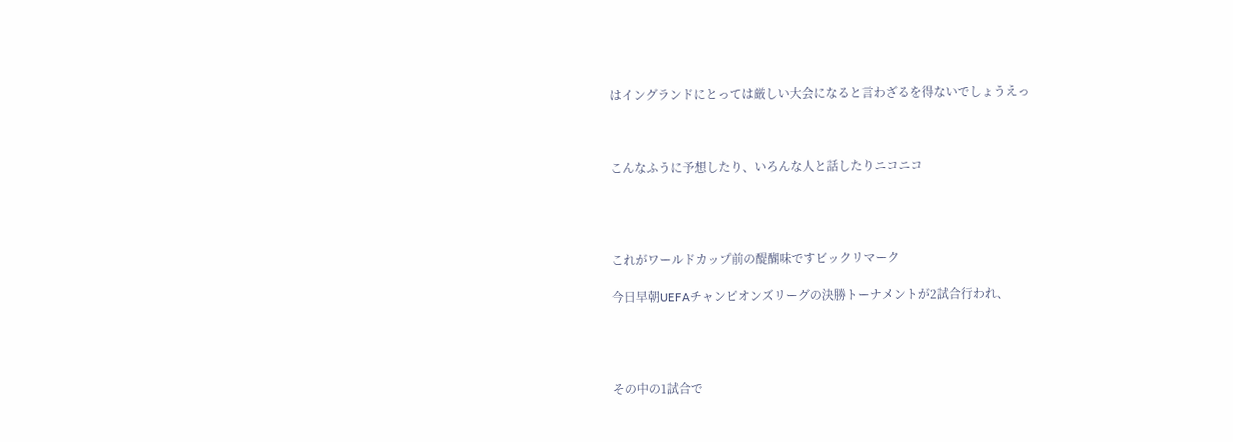はイングランドにとっては厳しい大会になると言わざるを得ないでしょうえっ



こんなふうに予想したり、いろんな人と話したりニコニコ




これがワールドカップ前の醍醐味ですビックリマーク

今日早朝UEFAチャンピオンズリーグの決勝トーナメントが2試合行われ、




その中の1試合で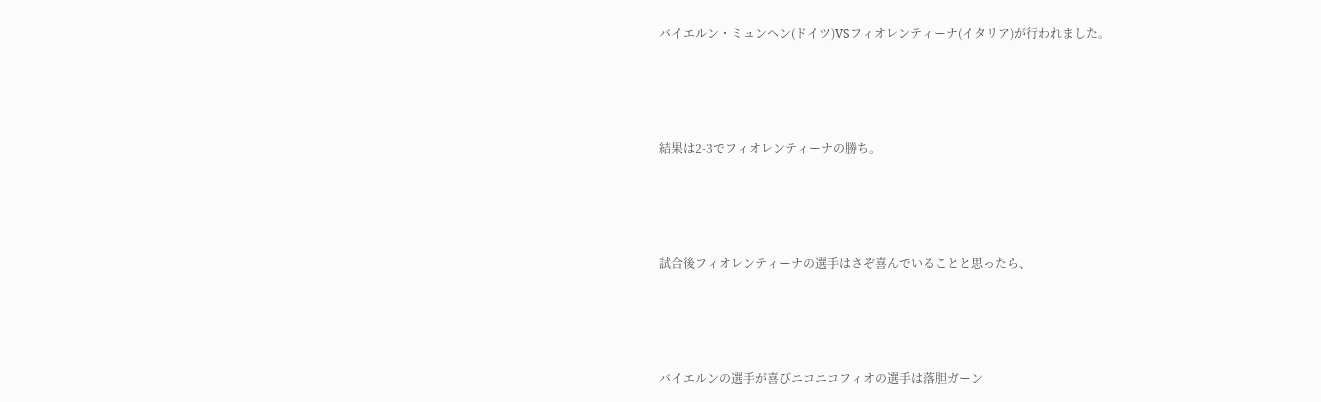バイエルン・ミュンヘン(ドイツ)VSフィオレンティーナ(イタリア)が行われました。




結果は2-3でフィオレンティーナの勝ち。




試合後フィオレンティーナの選手はさぞ喜んでいることと思ったら、




バイエルンの選手が喜びニコニコフィオの選手は落胆ガーン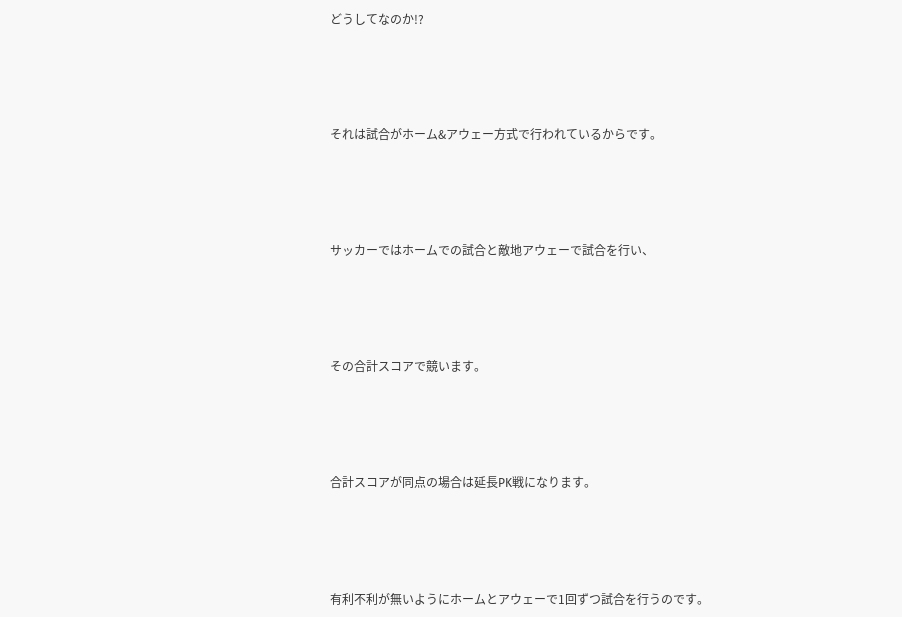どうしてなのか!?




それは試合がホーム&アウェー方式で行われているからです。




サッカーではホームでの試合と敵地アウェーで試合を行い、




その合計スコアで競います。




合計スコアが同点の場合は延長PK戦になります。




有利不利が無いようにホームとアウェーで1回ずつ試合を行うのです。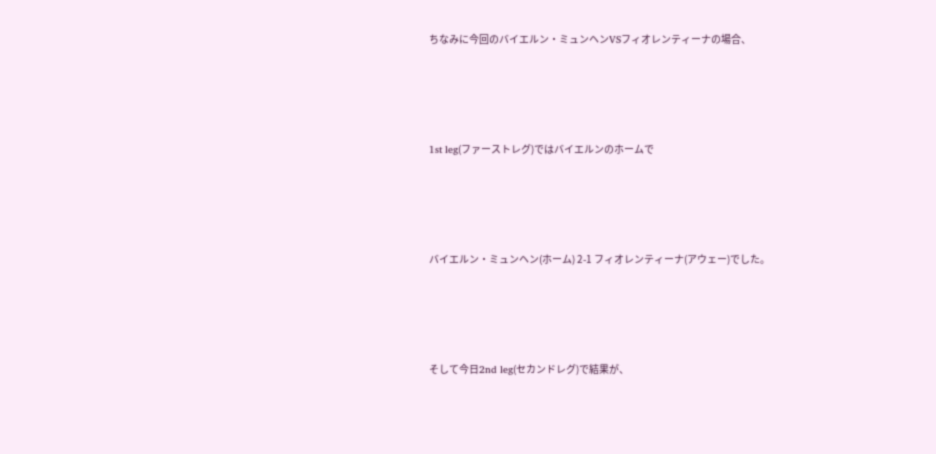ちなみに今回のバイエルン・ミュンヘンVSフィオレンティーナの場合、




1st leg(ファーストレグ)ではバイエルンのホームで




バイエルン・ミュンヘン(ホーム) 2-1 フィオレンティーナ(アウェー)でした。




そして今日2nd leg(セカンドレグ)で結果が、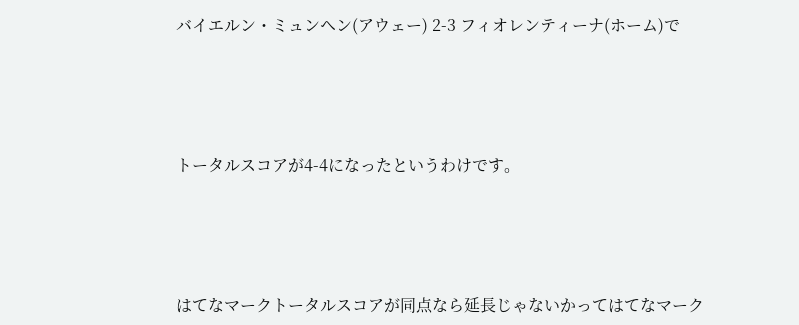バイエルン・ミュンヘン(アウェー) 2-3 フィオレンティーナ(ホーム)で




トータルスコアが4-4になったというわけです。




はてなマークトータルスコアが同点なら延長じゃないかってはてなマーク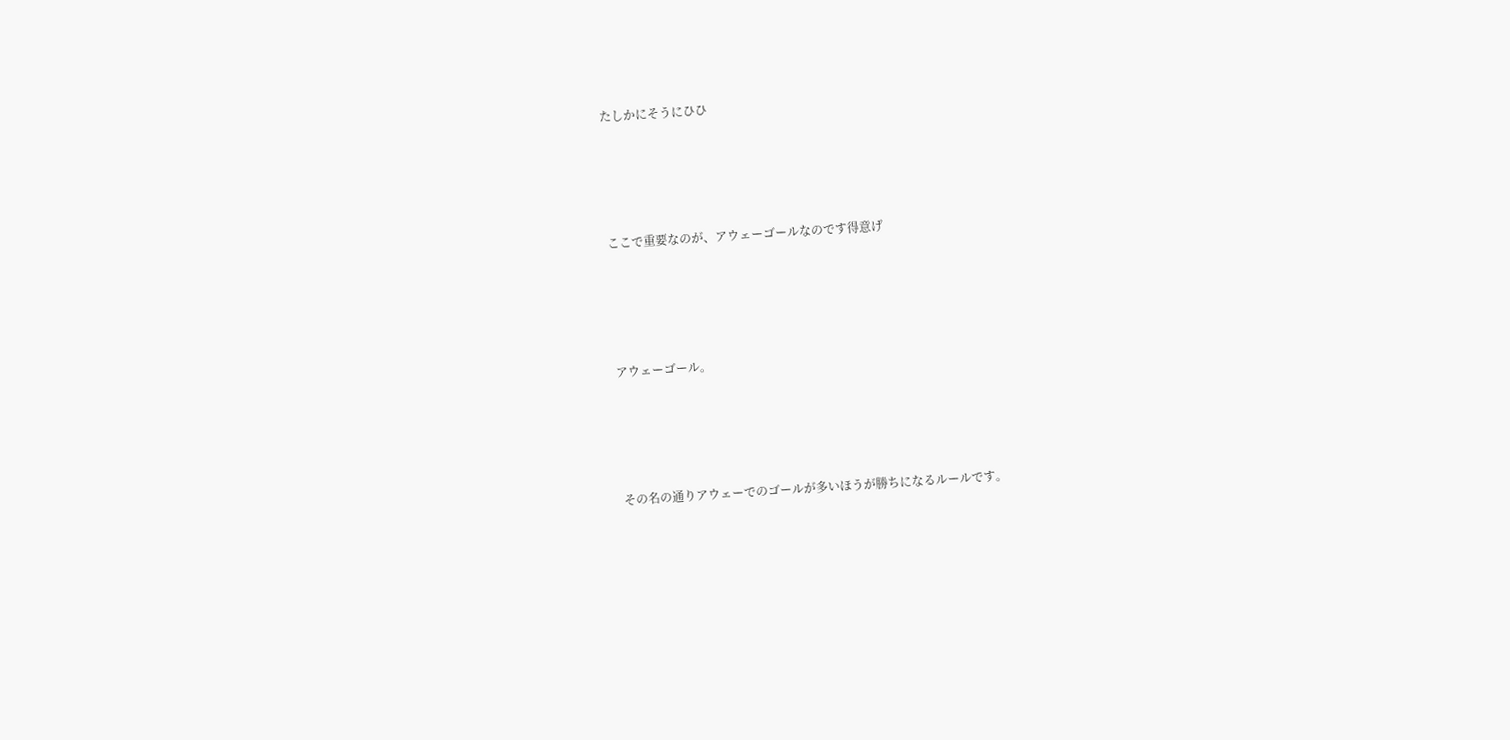たしかにそうにひひ




ここで重要なのが、アウェーゴールなのです得意げ




アウェーゴール。




その名の通りアウェーでのゴールが多いほうが勝ちになるルールです。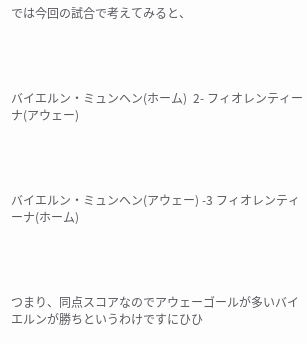では今回の試合で考えてみると、




バイエルン・ミュンヘン(ホーム)  2- フィオレンティーナ(アウェー)




バイエルン・ミュンヘン(アウェー) -3 フィオレンティーナ(ホーム)




つまり、同点スコアなのでアウェーゴールが多いバイエルンが勝ちというわけですにひひ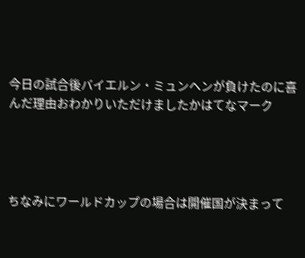今日の試合後バイエルン・ミュンヘンが負けたのに喜んだ理由おわかりいただけましたかはてなマーク




ちなみにワールドカップの場合は開催国が決まって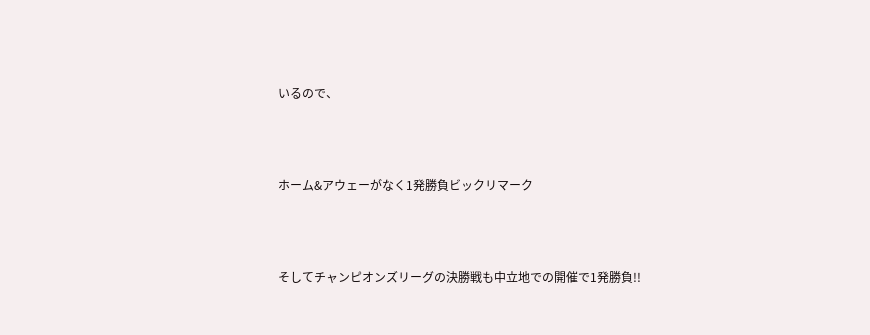いるので、




ホーム&アウェーがなく1発勝負ビックリマーク




そしてチャンピオンズリーグの決勝戦も中立地での開催で1発勝負!!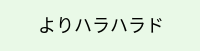よりハラハラド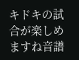キドキの試合が楽しめますね音譜